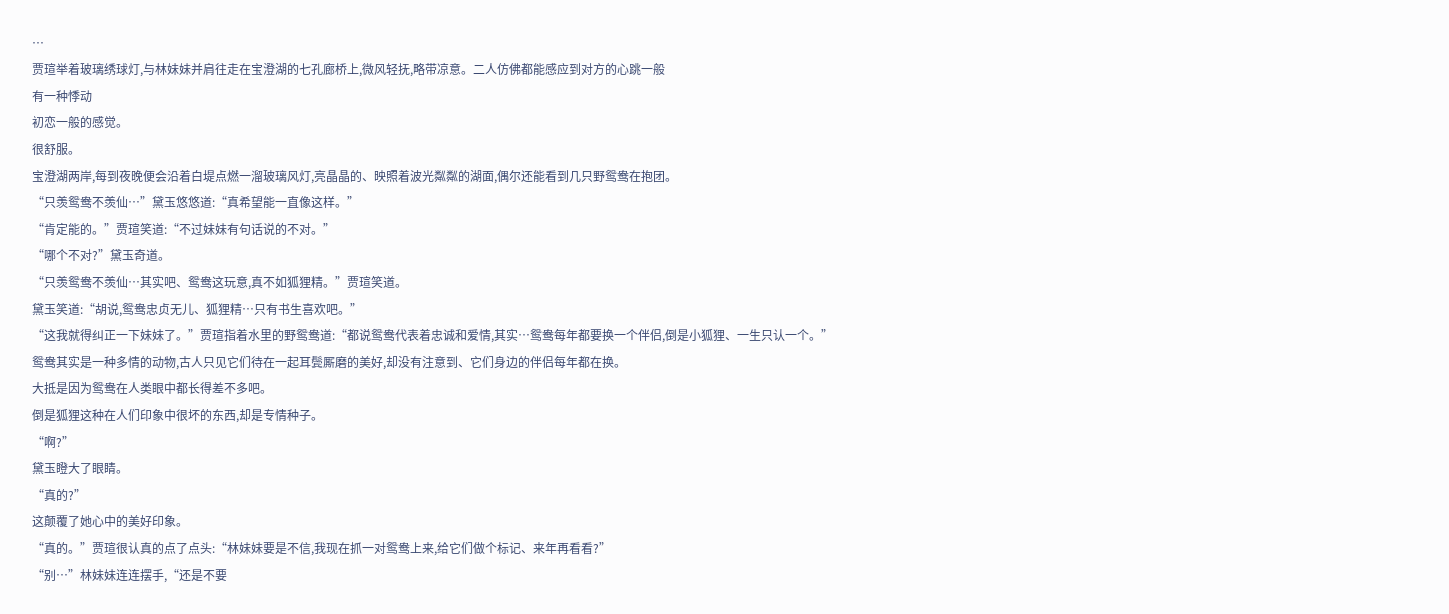…
贾瑄举着玻璃绣球灯,与林妹妹并肩往走在宝澄湖的七孔廊桥上,微风轻抚,略带凉意。二人仿佛都能感应到对方的心跳一般
有一种悸动
初恋一般的感觉。
很舒服。
宝澄湖两岸,每到夜晚便会沿着白堤点燃一溜玻璃风灯,亮晶晶的、映照着波光粼粼的湖面,偶尔还能看到几只野鸳鸯在抱团。
“只羡鸳鸯不羡仙…”黛玉悠悠道:“真希望能一直像这样。”
“肯定能的。”贾瑄笑道:“不过妹妹有句话说的不对。”
“哪个不对?”黛玉奇道。
“只羡鸳鸯不羡仙…其实吧、鸳鸯这玩意,真不如狐狸精。”贾瑄笑道。
黛玉笑道:“胡说,鸳鸯忠贞无儿、狐狸精…只有书生喜欢吧。”
“这我就得纠正一下妹妹了。”贾瑄指着水里的野鸳鸯道:“都说鸳鸯代表着忠诚和爱情,其实…鸳鸯每年都要换一个伴侣,倒是小狐狸、一生只认一个。”
鸳鸯其实是一种多情的动物,古人只见它们待在一起耳鬓厮磨的美好,却没有注意到、它们身边的伴侣每年都在换。
大抵是因为鸳鸯在人类眼中都长得差不多吧。
倒是狐狸这种在人们印象中很坏的东西,却是专情种子。
“啊?”
黛玉瞪大了眼睛。
“真的?”
这颠覆了她心中的美好印象。
“真的。”贾瑄很认真的点了点头:“林妹妹要是不信,我现在抓一对鸳鸯上来,给它们做个标记、来年再看看?”
“别…”林妹妹连连摆手,“还是不要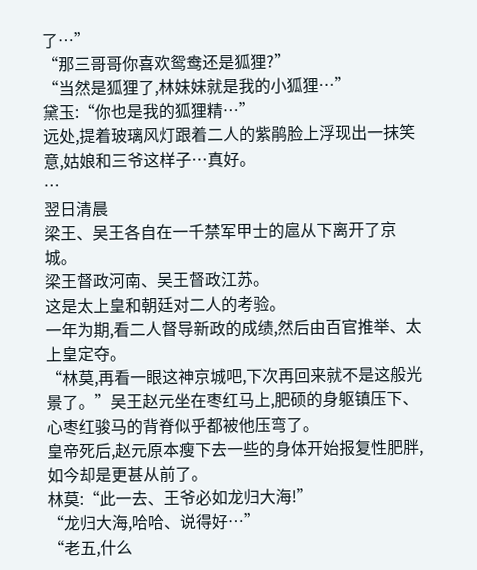了…”
“那三哥哥你喜欢鸳鸯还是狐狸?”
“当然是狐狸了,林妹妹就是我的小狐狸…”
黛玉:“你也是我的狐狸精…”
远处,提着玻璃风灯跟着二人的紫鹃脸上浮现出一抹笑意,姑娘和三爷这样子…真好。
…
翌日清晨
梁王、吴王各自在一千禁军甲士的扈从下离开了京城。
梁王督政河南、吴王督政江苏。
这是太上皇和朝廷对二人的考验。
一年为期,看二人督导新政的成绩,然后由百官推举、太上皇定夺。
“林莫,再看一眼这神京城吧,下次再回来就不是这般光景了。”吴王赵元坐在枣红马上,肥硕的身躯镇压下、心枣红骏马的背脊似乎都被他压弯了。
皇帝死后,赵元原本瘦下去一些的身体开始报复性肥胖,如今却是更甚从前了。
林莫:“此一去、王爷必如龙归大海!”
“龙归大海,哈哈、说得好…”
“老五,什么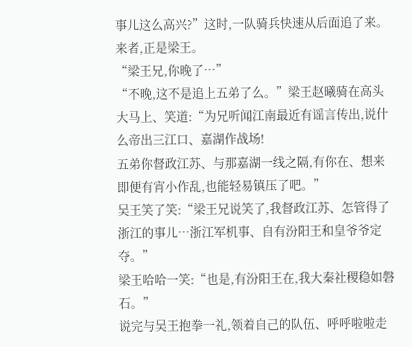事儿这么高兴?”这时,一队骑兵快速从后面追了来。
来者,正是梁王。
“梁王兄,你晚了…”
“不晚,这不是追上五弟了么。”梁王赵曦骑在高头大马上、笑道:“为兄听闻江南最近有谣言传出,说什么帝出三江口、嘉湖作战场!
五弟你督政江苏、与那嘉湖一线之隔,有你在、想来即便有宵小作乱,也能轻易镇压了吧。”
吴王笑了笑:“梁王兄说笑了,我督政江苏、怎管得了浙江的事儿…浙江军机事、自有汾阳王和皇爷爷定夺。”
梁王哈哈一笑:“也是,有汾阳王在,我大秦社稷稳如磐石。”
说完与吴王抱拳一礼,领着自己的队伍、呼呼啦啦走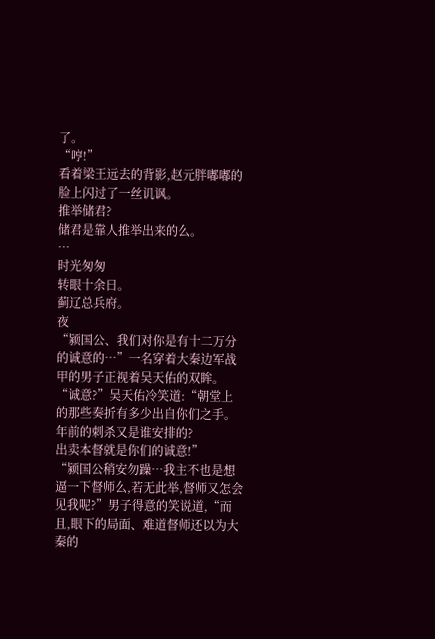了。
“哼!”
看着梁王远去的背影,赵元胖嘟嘟的脸上闪过了一丝讥讽。
推举储君?
储君是靠人推举出来的么。
…
时光匆匆
转眼十余日。
蓟辽总兵府。
夜
“颍国公、我们对你是有十二万分的诚意的…”一名穿着大秦边军战甲的男子正视着吴天佑的双眸。
“诚意?”吴天佑冷笑道:“朝堂上的那些奏折有多少出自你们之手。年前的刺杀又是谁安排的?
出卖本督就是你们的诚意!”
“颍国公稍安勿躁…我主不也是想逼一下督师么,若无此举,督师又怎会见我呢?”男子得意的笑说道,“而且,眼下的局面、难道督师还以为大秦的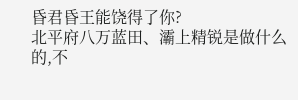昏君昏王能饶得了你?
北平府八万蓝田、灞上精锐是做什么的,不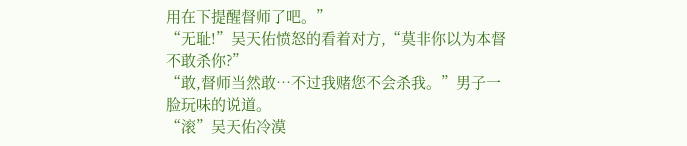用在下提醒督师了吧。”
“无耻!”吴天佑愤怒的看着对方,“莫非你以为本督不敢杀你?”
“敢,督师当然敢…不过我赌您不会杀我。”男子一脸玩味的说道。
“滚”吴天佑冷漠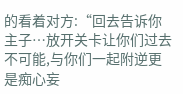的看着对方:“回去告诉你主子…放开关卡让你们过去不可能,与你们一起附逆更是痴心妄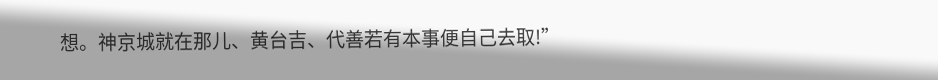想。神京城就在那儿、黄台吉、代善若有本事便自己去取!”